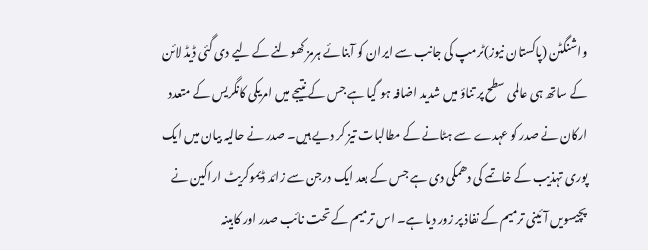واشنگٹن (پاکستان نیوز)ٹرمپ کی جانب سے ایران کو آبنائے ہرمز کھولنے کے لیے دی گئی ڈیڈ لائن کے ساتھ ہی عالمی سطح پر تناؤ میں شدید اضافہ ہو گیا ہے جس کے نتیجے میں امریکی کانگریس کے متعدد ارکان نے صدر کو عہدے سے ہٹانے کے مطالبات تیز کر دیے ہیں۔ صدر نے حالیہ بیان میں ایک پوری تہذیب کے خاتمے کی دھمکی دی ہے جس کے بعد ایک درجن سے زائد ڈیموکریٹ اراکین نے پچیسویں آئینی ترمیم کے نفاذ پر زور دیا ہے۔ اس ترمیم کے تحت نائب صدر اور کابینہ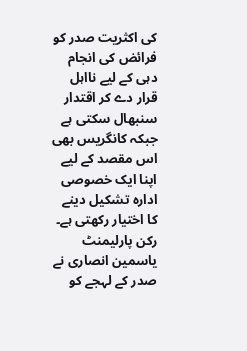کی اکثریت صدر کو فرائض کی انجام دہی کے لیے نااہل قرار دے کر اقتدار سنبھال سکتی ہے جبکہ کانگریس بھی اس مقصد کے لیے اپنا ایک خصوصی ادارہ تشکیل دینے کا اختیار رکھتی ہے۔ رکن پارلیمنٹ یاسمین انصاری نے صدر کے لہجے کو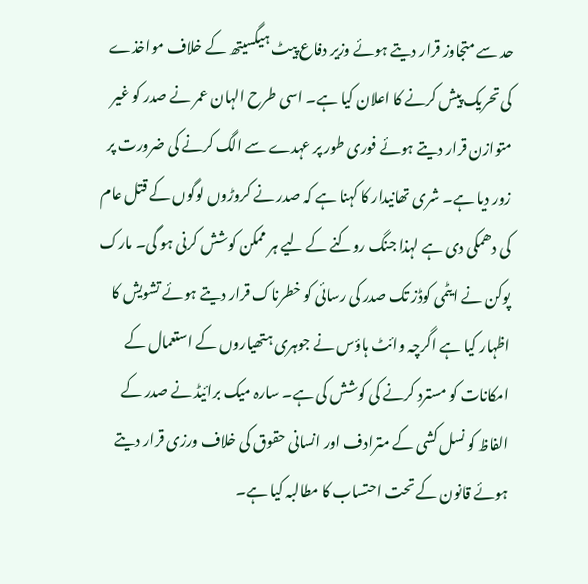حد سے متجاوز قرار دیتے ہوئے وزیر دفاع پیٹ ہیگسیتھ کے خلاف مواخذے کی تحریک پیش کرنے کا اعلان کیا ہے۔ اسی طرح الہان عمر نے صدر کو غیر متوازن قرار دیتے ہوئے فوری طور پر عہدے سے الگ کرنے کی ضرورت پر زور دیا ہے۔ شری تھانیدار کا کہنا ہے کہ صدر نے کروڑوں لوگوں کے قتل عام کی دھمکی دی ہے لہذا جنگ روکنے کے لیے ہر ممکن کوشش کرنی ہو گی۔ مارک پوکن نے ایٹمی کوڈز تک صدر کی رسائی کو خطرناک قرار دیتے ہوئے تشویش کا اظہار کیا ہے اگرچہ وائٹ ہاؤس نے جوہری ہتھیاروں کے استعمال کے امکانات کو مسترد کرنے کی کوشش کی ہے۔ سارہ میک برائیڈ نے صدر کے الفاظ کو نسل کشی کے مترادف اور انسانی حقوق کی خلاف ورزی قرار دیتے ہوئے قانون کے تحت احتساب کا مطالبہ کیا ہے۔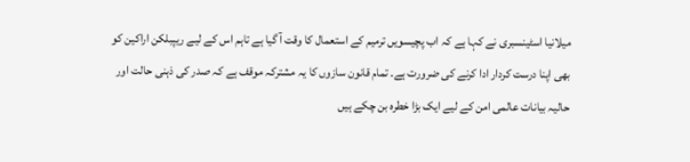میلانیا اسٹینسبری نے کہا ہے کہ اب پچیسویں ترمیم کے استعمال کا وقت آ گیا ہے تاہم اس کے لیے ریپبلکن اراکین کو بھی اپنا درست کردار ادا کرنے کی ضرورت ہے۔ تمام قانون سازوں کا یہ مشترکہ موقف ہے کہ صدر کی ذہنی حالت اور حالیہ بیانات عالمی امن کے لیے ایک بڑا خطرہ بن چکے ہیں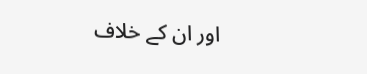اور ان کے خلاف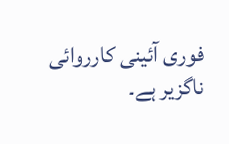فوری آئینی کارروائی ناگزیر ہے۔